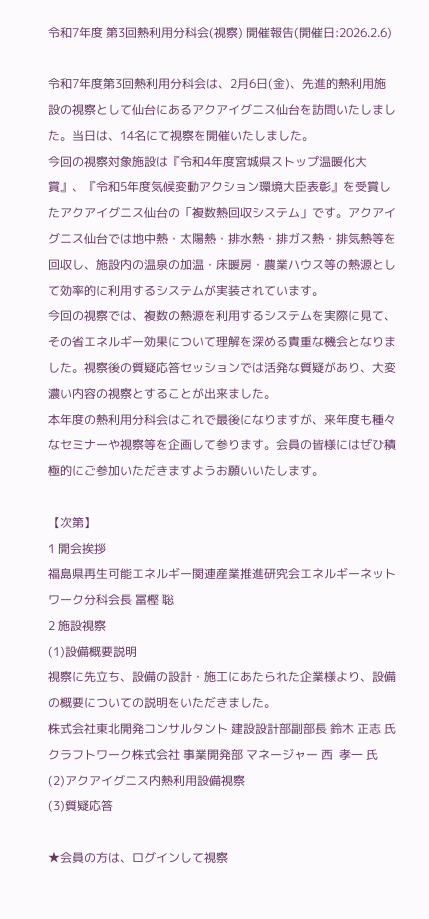令和7年度 第3回熱利用分科会(視察) 開催報告(開催日:2026.2.6)

令和7年度第3回熱利用分科会は、2月6日(金)、先進的熱利用施設の視察として仙台にあるアクアイグニス仙台を訪問いたしました。当日は、14名にて視察を開催いたしました。
今回の視察対象施設は『令和4年度宮城県ストップ温暖化大賞』、『令和5年度気候変動アクション環境大臣表彰』を受賞したアクアイグニス仙台の「複数熱回収システム」です。アクアイグニス仙台では地中熱・太陽熱・排水熱・排ガス熱・排気熱等を回収し、施設内の温泉の加温・床暖房・農業ハウス等の熱源として効率的に利用するシステムが実装されています。
今回の視察では、複数の熱源を利用するシステムを実際に見て、その省エネルギー効果について理解を深める貴重な機会となりました。視察後の質疑応答セッションでは活発な質疑があり、大変濃い内容の視察とすることが出来ました。
本年度の熱利用分科会はこれで最後になりますが、来年度も種々なセミナーや視察等を企画して参ります。会員の皆様にはぜひ積極的にご参加いただきますようお願いいたします。

【次第】
1 開会挨拶
福島県再生可能エネルギー関連産業推進研究会エネルギーネットワーク分科会長 冨樫 聡
2 施設視察
(1)設備概要説明
視察に先立ち、設備の設計・施工にあたられた企業様より、設備の概要についての説明をいただきました。
株式会社東北開発コンサルタント 建設設計部副部長 鈴木 正志 氏
クラフトワーク株式会社 事業開発部 マネージャー 西  孝一 氏
(2)アクアイグニス内熱利用設備視察
(3)質疑応答

★会員の方は、ログインして視察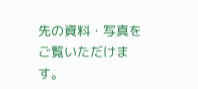先の資料・写真をご覧いただけます。